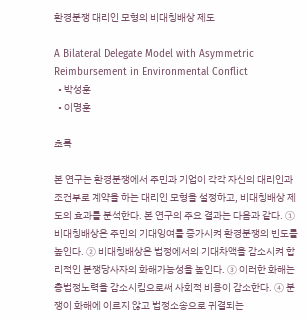환경분쟁 대리인 모형의 비대칭배상 제도

A Bilateral Delegate Model with Asymmetric Reimbursement in Environmental Conflict
  • 박성훈
  • 이명훈

초록

본 연구는 환경분쟁에서 주민과 기업이 각각 자신의 대리인과 조건부로 계약을 하는 대리인 모형을 설정하고, 비대칭배상 제도의 효과를 분석한다. 본 연구의 주요 결과는 다음과 같다. ① 비대칭배상은 주민의 기대잉여를 증가시켜 환경분쟁의 빈도를 높인다. ② 비대칭배상은 법정에서의 기대차액을 감소시켜 합리적인 분쟁당사자의 화해가능성을 높인다. ③ 이러한 화해는 총법정노력을 감소시킴으로써 사회적 비용이 감소한다. ④ 분쟁이 화해에 이르지 않고 법정소송으로 귀결되는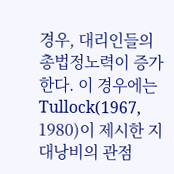경우, 대리인들의 총법정노력이 증가한다. 이 경우에는 Tullock(1967, 1980)이 제시한 지대낭비의 관점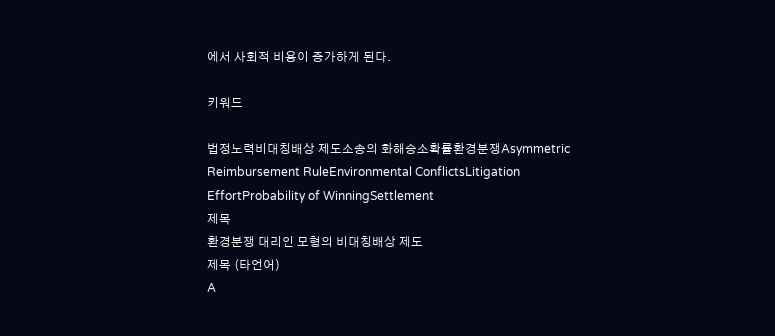에서 사회적 비용이 증가하게 된다.

키워드

법정노력비대칭배상 제도소송의 화해승소확률환경분쟁Asymmetric Reimbursement RuleEnvironmental ConflictsLitigation EffortProbability of WinningSettlement
제목
환경분쟁 대리인 모형의 비대칭배상 제도
제목 (타언어)
A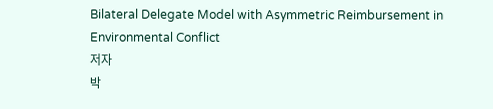Bilateral Delegate Model with Asymmetric Reimbursement in Environmental Conflict
저자
박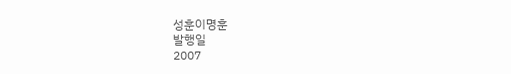성훈이명훈
발행일
2007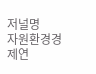저널명
자원환경경제연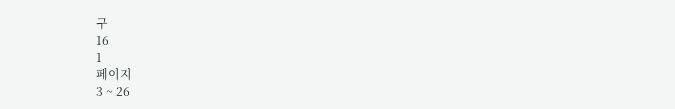구
16
1
페이지
3 ~ 26